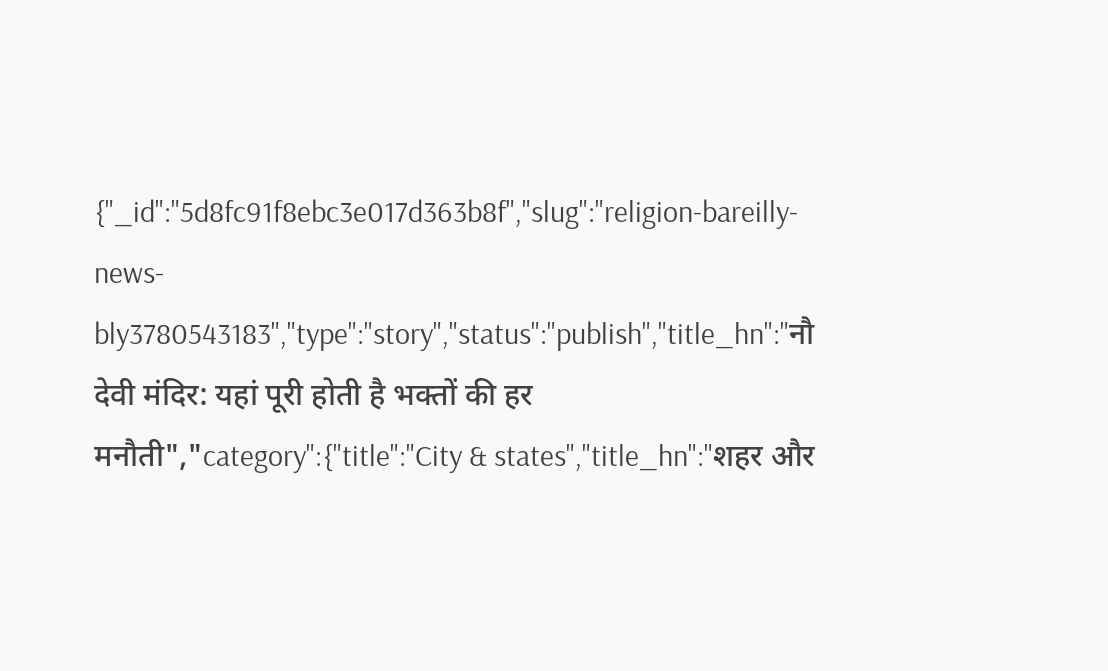{"_id":"5d8fc91f8ebc3e017d363b8f","slug":"religion-bareilly-news-bly3780543183","type":"story","status":"publish","title_hn":"नौ देवी मंदिर: यहां पूरी होती है भक्तों की हर मनौती","category":{"title":"City & states","title_hn":"शहर और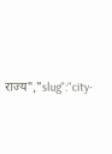राज्य","slug":"city-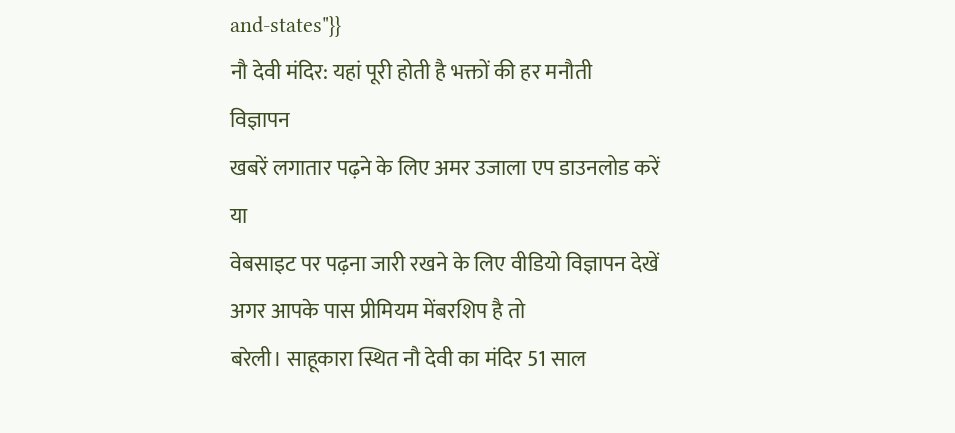and-states"}}
नौ देवी मंदिर: यहां पूरी होती है भक्तों की हर मनौती
विज्ञापन
खबरें लगातार पढ़ने के लिए अमर उजाला एप डाउनलोड करें
या
वेबसाइट पर पढ़ना जारी रखने के लिए वीडियो विज्ञापन देखें
अगर आपके पास प्रीमियम मेंबरशिप है तो
बरेली। साहूकारा स्थित नौ देवी का मंदिर 51 साल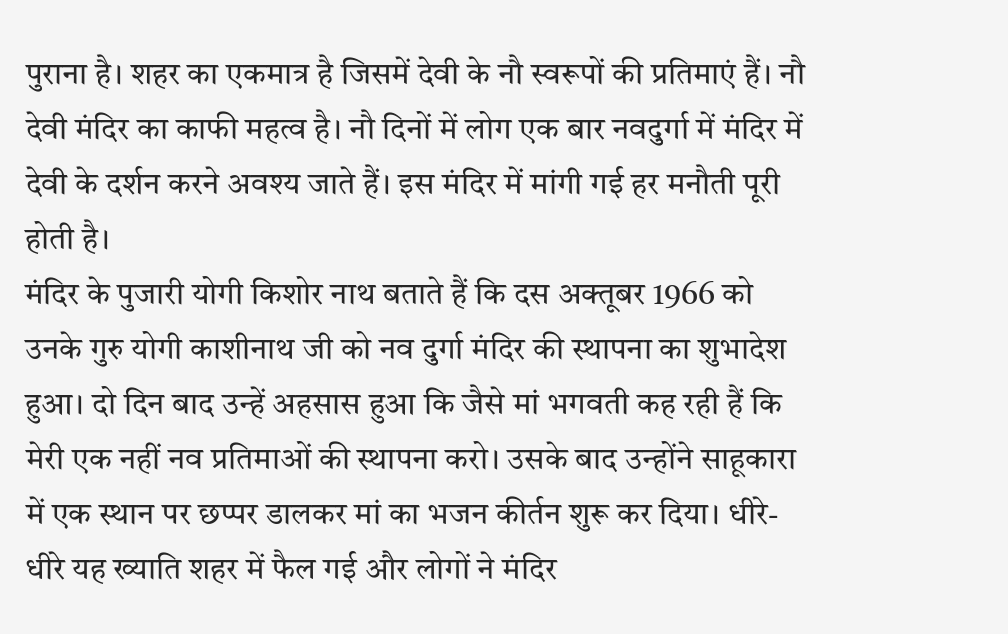पुराना है। शहर का एकमात्र है जिसमें देवी के नौ स्वरूपों की प्रतिमाएं हैं। नौ देवी मंदिर का काफी महत्व है। नौ दिनों में लोग एक बार नवदुर्गा में मंदिर में देवी के दर्शन करने अवश्य जाते हैं। इस मंदिर में मांगी गई हर मनौती पूरी होती है।
मंदिर के पुजारी योगी किशोर नाथ बताते हैं कि दस अक्तूबर 1966 को उनके गुरु योगी काशीनाथ जी को नव दुर्गा मंदिर की स्थापना का शुभादेश हुआ। दो दिन बाद उन्हें अहसास हुआ कि जैसे मां भगवती कह रही हैं कि मेरी एक नहीं नव प्रतिमाओं की स्थापना करो। उसके बाद उन्होंने साहूकारा में एक स्थान पर छप्पर डालकर मां का भजन कीर्तन शुरू कर दिया। धीरे-धीरे यह ख्याति शहर में फैल गई और लोगों ने मंदिर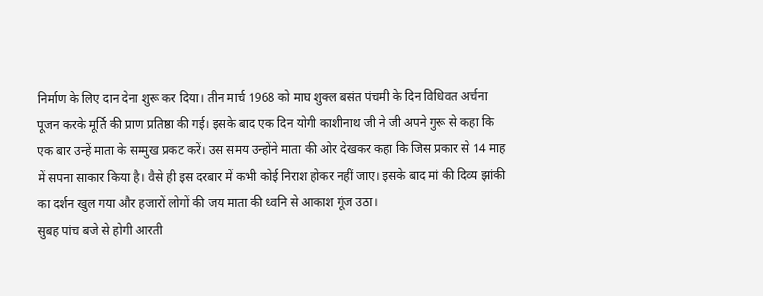निर्माण के लिए दान देना शुरू कर दिया। तीन मार्च 1968 को माघ शुक्ल बसंत पंचमी के दिन विधिवत अर्चना पूजन करके मूर्ति की प्राण प्रतिष्ठा की गई। इसके बाद एक दिन योगी काशीनाथ जी ने जी अपने गुरू से कहा कि एक बार उन्हें माता के सम्मुख प्रकट करें। उस समय उन्होंने माता की ओर देखकर कहा कि जिस प्रकार से 14 माह में सपना साकार किया है। वैसे ही इस दरबार में कभी कोई निराश होकर नहीं जाए। इसके बाद मां की दिव्य झांकी का दर्शन खुल गया और हजारों लोगों की जय माता की ध्वनि से आकाश गूंज उठा।
सुबह पांच बजे से होगी आरती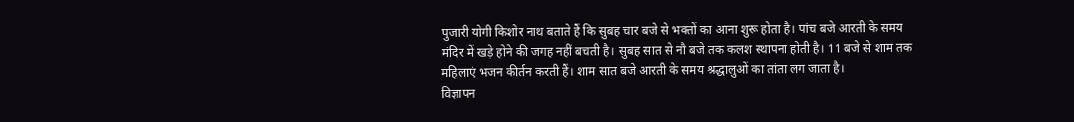पुजारी योगी किशोर नाथ बताते हैं कि सुबह चार बजे से भक्तों का आना शुरू होता है। पांच बजे आरती के समय मंदिर में खड़े होने की जगह नहीं बचती है। सुबह सात से नौ बजे तक कलश स्थापना होती है। 11 बजे से शाम तक महिलाएं भजन कीर्तन करती हैं। शाम सात बजे आरती के समय श्रद्धालुओं का तांता लग जाता है।
विज्ञापन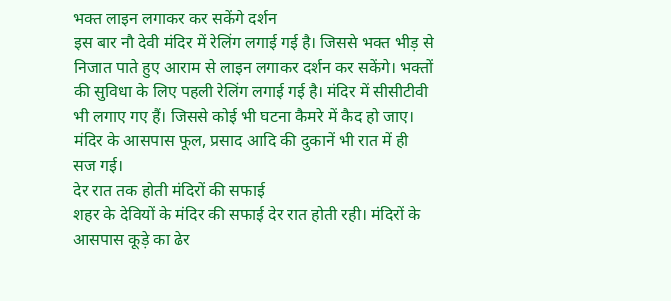भक्त लाइन लगाकर कर सकेंगे दर्शन
इस बार नौ देवी मंदिर में रेलिंग लगाई गई है। जिससे भक्त भीड़ से निजात पाते हुए आराम से लाइन लगाकर दर्शन कर सकेंगे। भक्तों की सुविधा के लिए पहली रेलिंग लगाई गई है। मंदिर में सीसीटीवी भी लगाए गए हैं। जिससे कोई भी घटना कैमरे में कैद हो जाए। मंदिर के आसपास फूल, प्रसाद आदि की दुकानें भी रात में ही सज गई।
देर रात तक होती मंदिरों की सफाई
शहर के देवियों के मंदिर की सफाई देर रात होती रही। मंदिरों के आसपास कूड़े का ढेर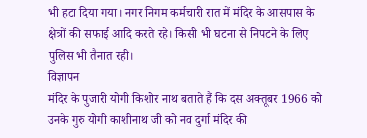भी हटा दिया गया। नगर निगम कर्मचारी रात में मंदिर के आसपास के क्षेत्रों की सफाई आदि करते रहे। किसी भी घटना से निपटने के लिए पुलिस भी तैनात रही।
विज्ञापन
मंदिर के पुजारी योगी किशोर नाथ बताते हैं कि दस अक्तूबर 1966 को उनके गुरु योगी काशीनाथ जी को नव दुर्गा मंदिर की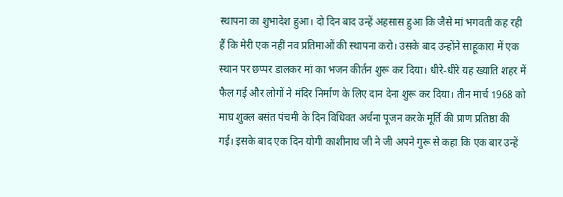स्थापना का शुभादेश हुआ। दो दिन बाद उन्हें अहसास हुआ कि जैसे मां भगवती कह रही हैं कि मेरी एक नहीं नव प्रतिमाओं की स्थापना करो। उसके बाद उन्होंने साहूकारा में एक स्थान पर छप्पर डालकर मां का भजन कीर्तन शुरू कर दिया। धीरे-धीरे यह ख्याति शहर में फैल गई और लोगों ने मंदिर निर्माण के लिए दान देना शुरू कर दिया। तीन मार्च 1968 को माघ शुक्ल बसंत पंचमी के दिन विधिवत अर्चना पूजन करके मूर्ति की प्राण प्रतिष्ठा की गई। इसके बाद एक दिन योगी काशीनाथ जी ने जी अपने गुरू से कहा कि एक बार उन्हें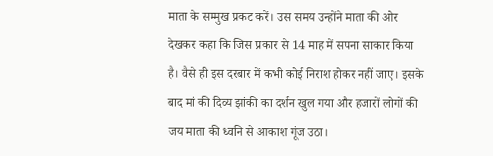माता के सम्मुख प्रकट करें। उस समय उन्होंने माता की ओर देखकर कहा कि जिस प्रकार से 14 माह में सपना साकार किया है। वैसे ही इस दरबार में कभी कोई निराश होकर नहीं जाए। इसके बाद मां की दिव्य झांकी का दर्शन खुल गया और हजारों लोगों की जय माता की ध्वनि से आकाश गूंज उठा।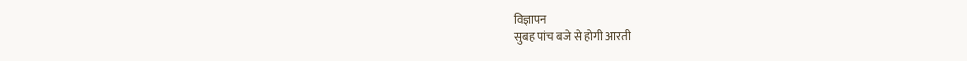विज्ञापन
सुबह पांच बजे से होगी आरती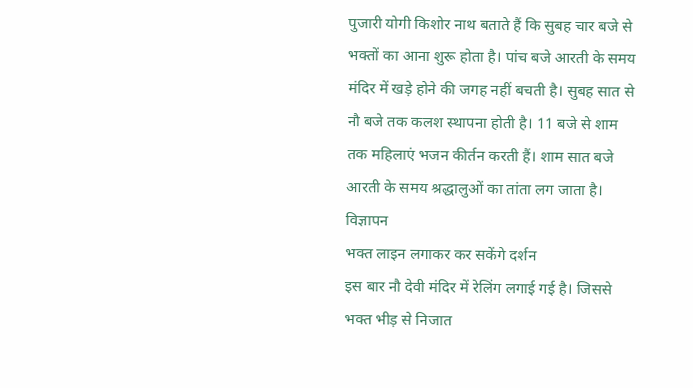पुजारी योगी किशोर नाथ बताते हैं कि सुबह चार बजे से भक्तों का आना शुरू होता है। पांच बजे आरती के समय मंदिर में खड़े होने की जगह नहीं बचती है। सुबह सात से नौ बजे तक कलश स्थापना होती है। 11 बजे से शाम तक महिलाएं भजन कीर्तन करती हैं। शाम सात बजे आरती के समय श्रद्धालुओं का तांता लग जाता है।
विज्ञापन
भक्त लाइन लगाकर कर सकेंगे दर्शन
इस बार नौ देवी मंदिर में रेलिंग लगाई गई है। जिससे भक्त भीड़ से निजात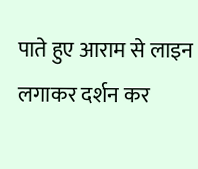पाते हुए आराम से लाइन लगाकर दर्शन कर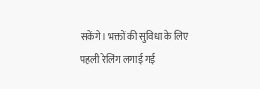सकेंगे। भक्तों की सुविधा के लिए पहली रेलिंग लगाई गई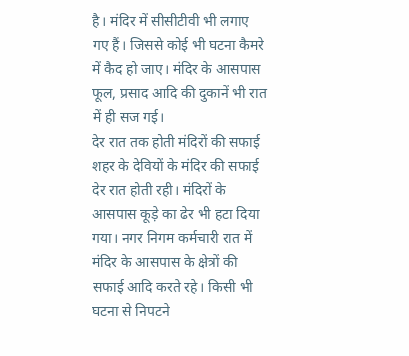है। मंदिर में सीसीटीवी भी लगाए गए हैं। जिससे कोई भी घटना कैमरे में कैद हो जाए। मंदिर के आसपास फूल, प्रसाद आदि की दुकानें भी रात में ही सज गई।
देर रात तक होती मंदिरों की सफाई
शहर के देवियों के मंदिर की सफाई देर रात होती रही। मंदिरों के आसपास कूड़े का ढेर भी हटा दिया गया। नगर निगम कर्मचारी रात में मंदिर के आसपास के क्षेत्रों की सफाई आदि करते रहे। किसी भी घटना से निपटने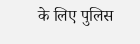के लिए पुलिस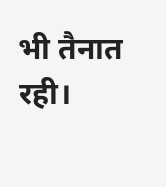भी तैनात रही।